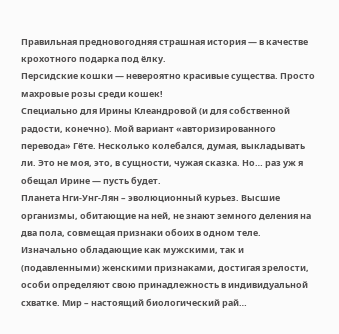Правильная предновогодняя страшная история — в качестве крохотного подарка под ёлку.
Персидские кошки — невероятно красивые существа. Просто махровые розы среди кошек!
Специально для Ирины Клеандровой (и для собственной радости, конечно). Мой вариант «авторизированного перевода» Гёте. Несколько колебался, думая, выкладывать ли. Это не моя, это, в сущности, чужая сказка. Но… раз уж я обещал Ирине — пусть будет.
Планета Нги-Унг-Лян – эволюционный курьез. Высшие организмы, обитающие на ней, не знают земного деления на два пола, совмещая признаки обоих в одном теле. Изначально обладающие как мужскими, так и (подавленными) женскими признаками, достигая зрелости, особи определяют свою принадлежность в индивидуальной схватке. Мир – настоящий биологический рай…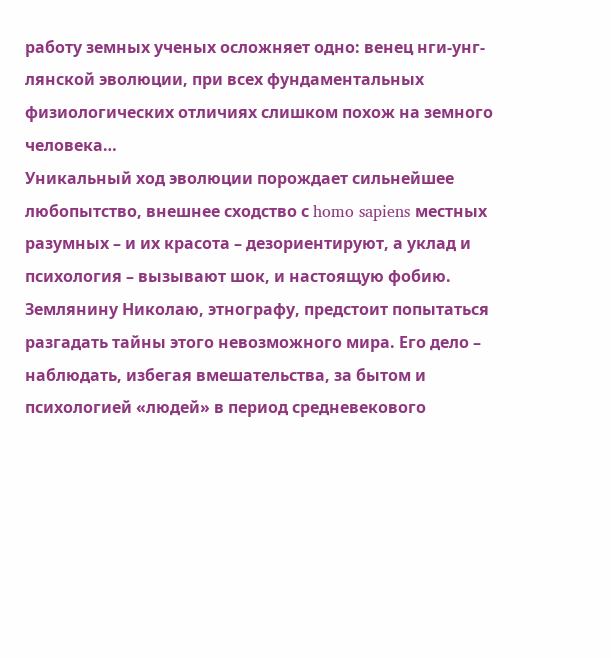работу земных ученых осложняет одно: венец нги-унг-лянской эволюции, при всех фундаментальных физиологических отличиях слишком похож на земного человека…
Уникальный ход эволюции порождает сильнейшее любопытство, внешнее сходство с homo sapiens местных разумных – и их красота – дезориентируют, а уклад и психология – вызывают шок, и настоящую фобию.
Землянину Николаю, этнографу, предстоит попытаться разгадать тайны этого невозможного мира. Его дело – наблюдать, избегая вмешательства, за бытом и психологией «людей» в период средневекового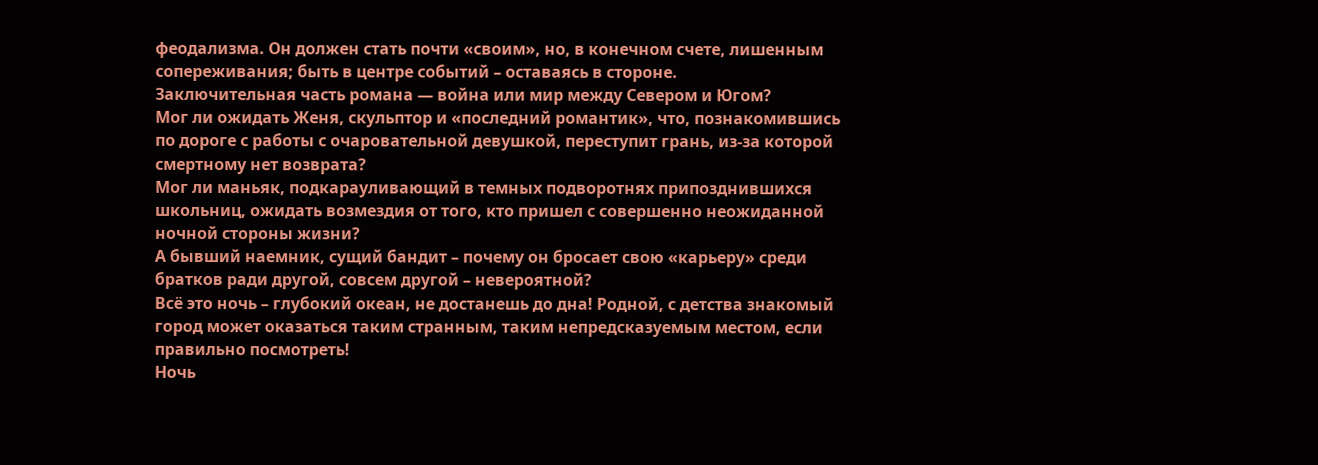феодализма. Он должен стать почти «своим», но, в конечном счете, лишенным сопереживания; быть в центре событий – оставаясь в стороне.
Заключительная часть романа — война или мир между Севером и Югом?
Мог ли ожидать Женя, скульптор и «последний романтик», что, познакомившись по дороге с работы с очаровательной девушкой, переступит грань, из-за которой смертному нет возврата?
Мог ли маньяк, подкарауливающий в темных подворотнях припозднившихся школьниц, ожидать возмездия от того, кто пришел с совершенно неожиданной ночной стороны жизни?
А бывший наемник, сущий бандит – почему он бросает свою «карьеру» среди братков ради другой, совсем другой – невероятной?
Всё это ночь – глубокий океан, не достанешь до дна! Родной, с детства знакомый город может оказаться таким странным, таким непредсказуемым местом, если правильно посмотреть!
Ночь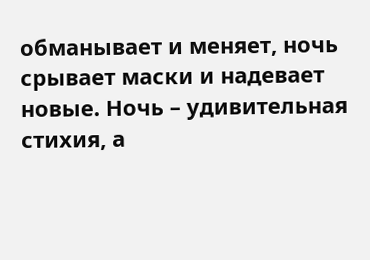обманывает и меняет, ночь срывает маски и надевает новые. Ночь – удивительная стихия, а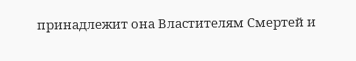принадлежит она Властителям Смертей и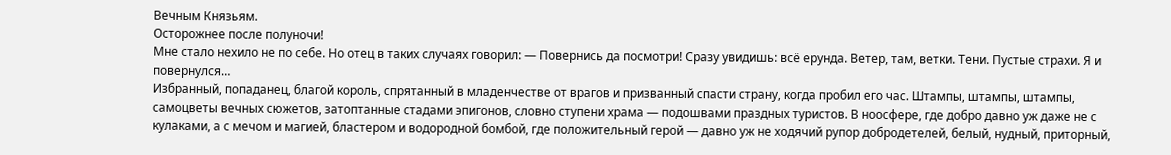Вечным Князьям.
Осторожнее после полуночи!
Мне стало нехило не по себе. Но отец в таких случаях говорил: — Повернись да посмотри! Сразу увидишь: всё ерунда. Ветер, там, ветки. Тени. Пустые страхи. Я и повернулся…
Избранный, попаданец, благой король, спрятанный в младенчестве от врагов и призванный спасти страну, когда пробил его час. Штампы, штампы, штампы, самоцветы вечных сюжетов, затоптанные стадами эпигонов, словно ступени храма — подошвами праздных туристов. В ноосфере, где добро давно уж даже не с кулаками, а с мечом и магией, бластером и водородной бомбой, где положительный герой — давно уж не ходячий рупор добродетелей, белый, нудный, приторный,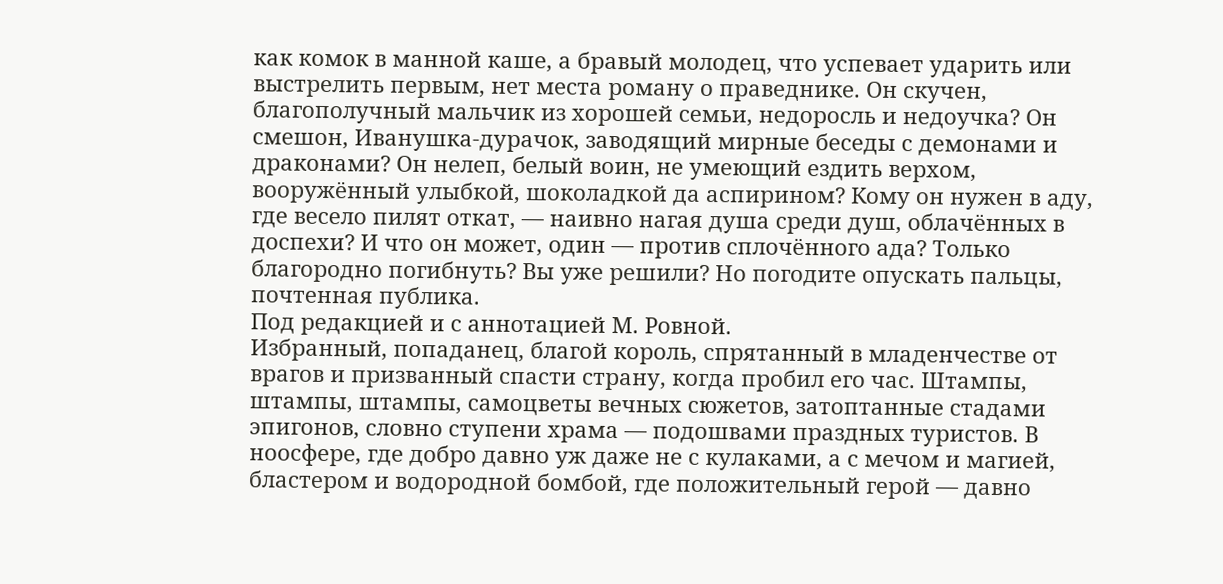как комок в манной каше, а бравый молодец, что успевает ударить или выстрелить первым, нет места роману о праведнике. Он скучен, благополучный мальчик из хорошей семьи, недоросль и недоучка? Он смешон, Иванушка-дурачок, заводящий мирные беседы с демонами и драконами? Он нелеп, белый воин, не умеющий ездить верхом, вооружённый улыбкой, шоколадкой да аспирином? Кому он нужен в аду, где весело пилят откат, — наивно нагая душа среди душ, облачённых в доспехи? И что он может, один — против сплочённого ада? Только благородно погибнуть? Вы уже решили? Но погодите опускать пальцы, почтенная публика.
Под редакцией и с аннотацией М. Ровной.
Избранный, попаданец, благой король, спрятанный в младенчестве от врагов и призванный спасти страну, когда пробил его час. Штампы, штампы, штампы, самоцветы вечных сюжетов, затоптанные стадами эпигонов, словно ступени храма — подошвами праздных туристов. В ноосфере, где добро давно уж даже не с кулаками, а с мечом и магией, бластером и водородной бомбой, где положительный герой — давно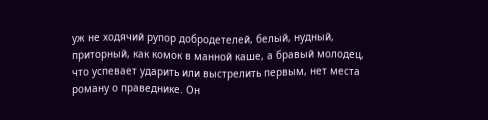уж не ходячий рупор добродетелей, белый, нудный, приторный, как комок в манной каше, а бравый молодец, что успевает ударить или выстрелить первым, нет места роману о праведнике. Он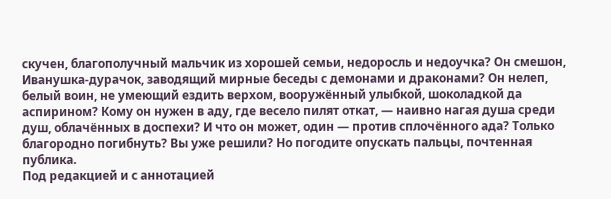скучен, благополучный мальчик из хорошей семьи, недоросль и недоучка? Он смешон, Иванушка-дурачок, заводящий мирные беседы с демонами и драконами? Он нелеп, белый воин, не умеющий ездить верхом, вооружённый улыбкой, шоколадкой да аспирином? Кому он нужен в аду, где весело пилят откат, — наивно нагая душа среди душ, облачённых в доспехи? И что он может, один — против сплочённого ада? Только благородно погибнуть? Вы уже решили? Но погодите опускать пальцы, почтенная публика.
Под редакцией и с аннотацией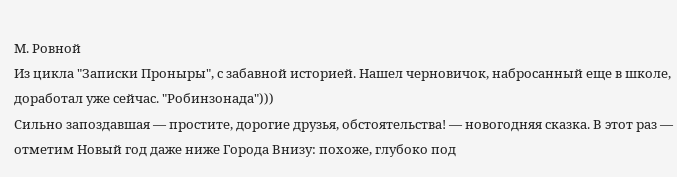М. Ровной
Из цикла "Записки Проныры", с забавной историей. Нашел черновичок, набросанный еще в школе, доработал уже сейчас. "Робинзонада")))
Сильно запоздавшая — простите, дорогие друзья, обстоятельства! — новогодняя сказка. В этот раз — отметим Новый год даже ниже Города Внизу: похоже, глубоко под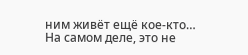ним живёт ещё кое-кто…
На самом деле, это не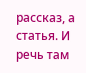рассказ, а статья. И речь там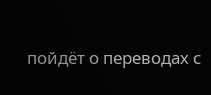пойдёт о переводах с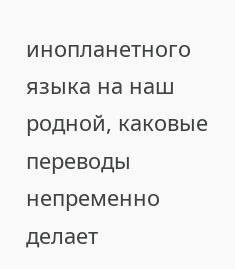инопланетного языка на наш родной, каковые переводы непременно делает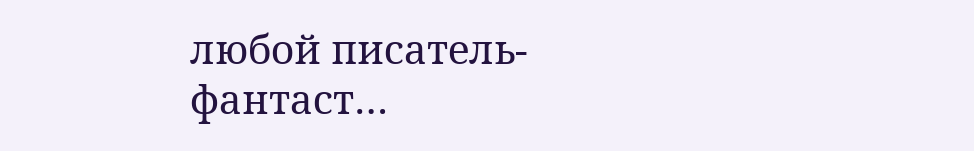любой писатель-фантаст…